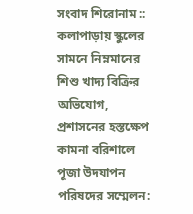সংবাদ শিরোনাম ::
কলাপাড়ায় স্কুলের সামনে নিম্নমানের শিশু খাদ্য বিক্রির অভিযোগ, প্রশাসনের হস্তক্ষেপ কামনা বরিশালে পূজা উদযাপন পরিষদের সম্মেলন: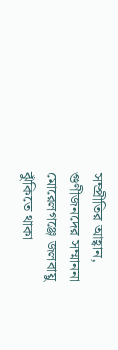সম্প্রীতির আহ্বান, গুণীজনদের সম্মাননা মোরেলগঞ্জে জলবায়ু ঝুঁকিতে থাকা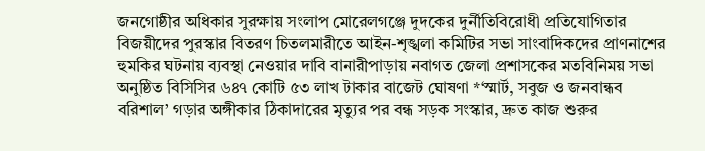জনগোষ্ঠীর অধিকার সুরক্ষায় সংলাপ মোরেলগঞ্জে দুদকের দুর্নীতিবিরোধী প্রতিযোগিতার বিজয়ীদের পুরস্কার বিতরণ চিতলমারীতে আইন-শৃঙ্খলা কমিটির সভা সাংবাদিকদের প্রাণনাশের হুমকির ঘটনায় ব্যবস্থা নেওয়ার দাবি বানারীপাড়ায় নবাগত জেলা প্রশাসকের মতবিনিময় সভা অনুষ্ঠিত বিসিসির ৬৪৭ কোটি ৫৩ লাখ টাকার বাজেট ঘোষণা *‘স্মার্ট, সবুজ ও জনবান্ধব বরিশাল’ গড়ার অঙ্গীকার ঠিকাদারের মৃত্যুর পর বন্ধ সড়ক সংস্কার, দ্রুত কাজ শুরুর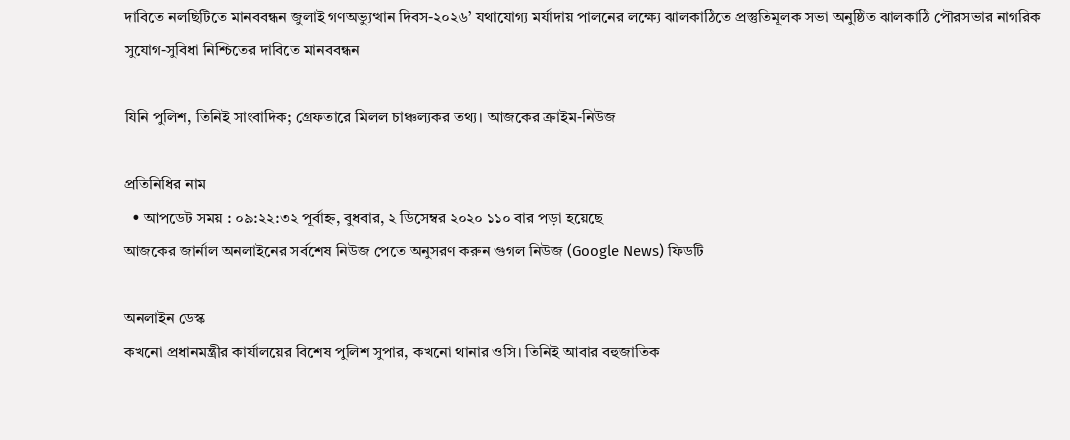দাবিতে নলছিটিতে মানববন্ধন জুলাই গণঅভ্যুত্থান দিবস-২০২৬’ যথাযোগ্য মর্যাদায় পালনের লক্ষ্যে ঝালকাঠিতে প্রস্তুতিমূলক সভা অনুষ্ঠিত ঝালকাঠি পৌরসভার নাগরিক সুযোগ-সুবিধা নিশ্চিতের দাবিতে মানববন্ধন

যিনি পুলিশ, তিনিই সাংবাদিক; গ্রেফতারে মিলল চাঞ্চল্যকর তথ্য। আজকের ক্রাইম-নিউজ

প্রতিনিধির নাম
  • আপডেট সময় : ০৯:২২:৩২ পূর্বাহ্ন, বুধবার, ২ ডিসেম্বর ২০২০ ১১০ বার পড়া হয়েছে
আজকের জার্নাল অনলাইনের সর্বশেষ নিউজ পেতে অনুসরণ করুন গুগল নিউজ (Google News) ফিডটি

অনলাইন ডেস্ক
কখনো প্রধানমন্ত্রীর কার্যালয়ের বিশেষ পুলিশ সুপার, কখনো থানার ওসি। তিনিই আবার বহুজাতিক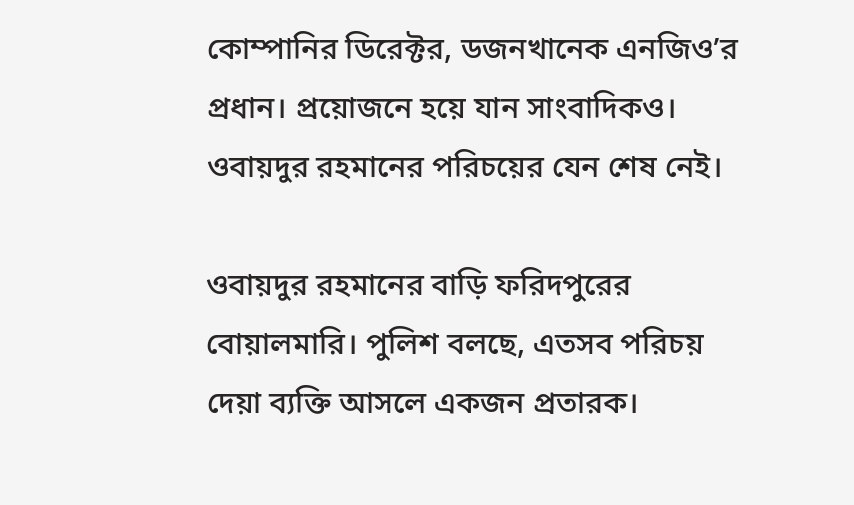কোম্পানির ডিরেক্টর, ডজনখানেক এনজিও’র প্রধান। প্রয়োজনে হয়ে যান সাংবাদিকও। ওবায়দুর রহমানের পরিচয়ের যেন শেষ নেই।

ওবায়দুর রহমানের বাড়ি ফরিদপুরের বোয়ালমারি। পুলিশ বলছে, এতসব পরিচয় দেয়া ব্যক্তি আসলে একজন প্রতারক।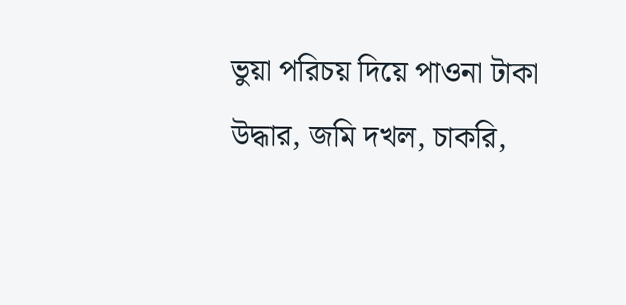ভুয়া পরিচয় দিয়ে পাওনা টাকা উদ্ধার, জমি দখল, চাকরি,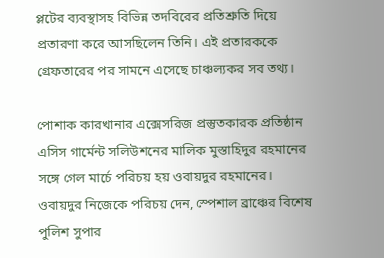প্লটের ব্যবস্থাসহ বিভিন্ন তদবিরের প্রতিশ্রুতি দিয়ে প্রতারণা করে আসছিলেন তিনি। এই প্রতারককে গ্রেফতারের পর সামনে এসেছে চাঞ্চল্যকর সব তথ্য।

পোশাক কারখানার এক্সেসরিজ প্রস্তুতকারক প্রতিষ্ঠান এসিস গার্মেন্ট সলিউশনের মালিক মুস্তাহিদুর রহমানের সঙ্গে গেল মার্চে পরিচয় হয় ওবায়দুর রহমানের। ওবায়দুর নিজেকে পরিচয় দেন, স্পেশাল ব্রাঞ্চের বিশেষ পুলিশ সুপার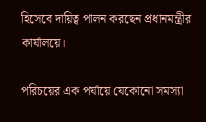হিসেবে দায়িত্ব পালন করছেন প্রধানমন্ত্রীর কার্যালয়ে।

পরিচয়ের এক পর্যায়ে যেকোনো সমস্যা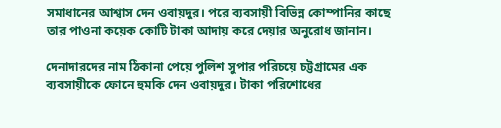সমাধানের আশ্বাস দেন ওবায়দুর। পরে ব্যবসায়ী বিভিন্ন কোম্পানির কাছে তার পাওনা কয়েক কোটি টাকা আদায় করে দেয়ার অনুরোধ জানান।

দেনাদারদের নাম ঠিকানা পেয়ে পুলিশ সুপার পরিচয়ে চট্টগ্রামের এক ব্যবসায়ীকে ফোনে হুমকি দেন ওবায়দুর। টাকা পরিশোধের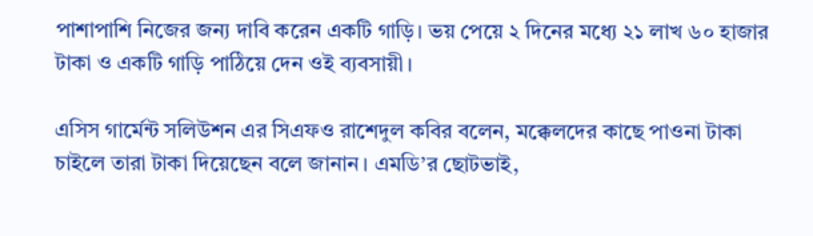পাশাপাশি নিজের জন্য দাবি করেন একটি গাড়ি। ভয় পেয়ে ২ দিনের মধ্যে ২১ লাখ ৬০ হাজার টাকা ও একটি গাড়ি পাঠিয়ে দেন ওই ব্যবসায়ী।

এসিস গার্মেন্ট সলিউশন এর সিএফও রাশেদুল কবির বলেন, মক্কেলদের কাছে পাওনা টাকা চাইলে তারা টাকা দিয়েছেন বলে জানান। এমডি’র ছোটভাই,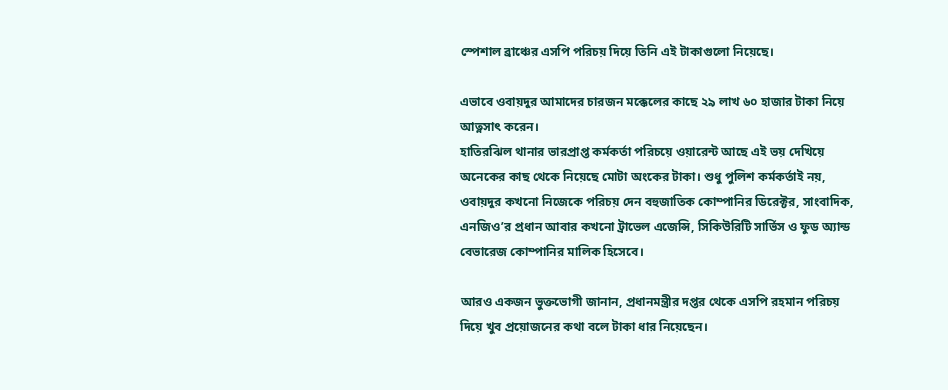স্পেশাল ব্রাঞ্চের এসপি পরিচয় দিয়ে তিনি এই টাকাগুলো নিয়েছে।

এভাবে ওবায়দুর আমাদের চারজন মক্কেলের কাছে ২৯ লাখ ৬০ হাজার টাকা নিয়ে আত্নসাৎ করেন।
হাতিরঝিল থানার ভারপ্রাপ্ত কর্মকর্তা পরিচয়ে ওয়ারেন্ট আছে এই ভয় দেখিয়ে অনেকের কাছ থেকে নিয়েছে মোটা অংকের টাকা। শুধু পুলিশ কর্মকর্তাই নয়, ওবায়দুর কখনো নিজেকে পরিচয় দেন বহুজাতিক কোম্পানির ডিরেক্টর, সাংবাদিক, এনজিও’র প্রধান আবার কখনো ট্রাভেল এজেন্সি, সিকিউরিটি সার্ভিস ও ফুড অ্যান্ড বেভারেজ কোম্পানির মালিক হিসেবে।

আরও একজন ভুক্তভোগী জানান, প্রধানমন্ত্রীর দপ্তর থেকে এসপি রহমান পরিচয় দিয়ে খুব প্রয়োজনের কথা বলে টাকা ধার নিয়েছেন।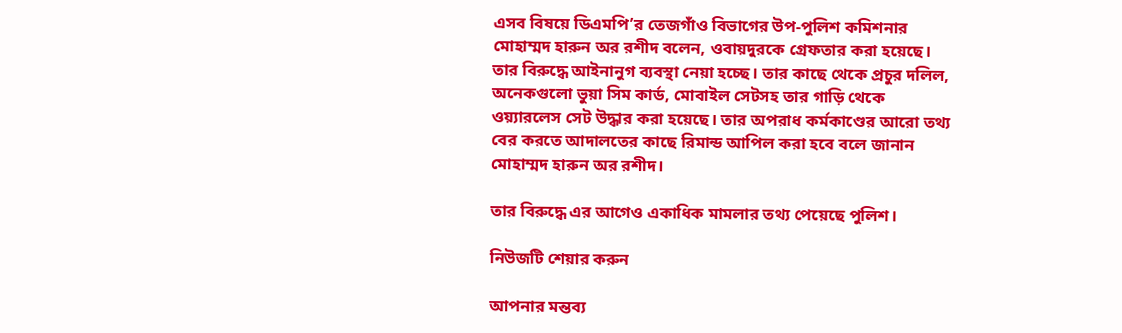এসব বিষয়ে ডিএমপি’র তেজগাঁও বিভাগের উপ-পুলিশ কমিশনার মোহাম্মদ হারুন অর রশীদ বলেন, ওবায়দুরকে গ্রেফতার করা হয়েছে। তার বিরুদ্ধে আইনানুগ ব্যবস্থা নেয়া হচ্ছে। তার কাছে থেকে প্রচুর দলিল, অনেকগুলো ভুয়া সিম কার্ড, মোবাইল সেটসহ তার গাড়ি থেকে ওয়্যারলেস সেট উদ্ধার করা হয়েছে। তার অপরাধ কর্মকাণ্ডের আরো তথ্য বের করতে আদালতের কাছে রিমান্ড আপিল করা হবে বলে জানান মোহাম্মদ হারুন অর রশীদ।

তার বিরুদ্ধে এর আগেও একাধিক মামলার তথ্য পেয়েছে পুলিশ।

নিউজটি শেয়ার করুন

আপনার মন্তব্য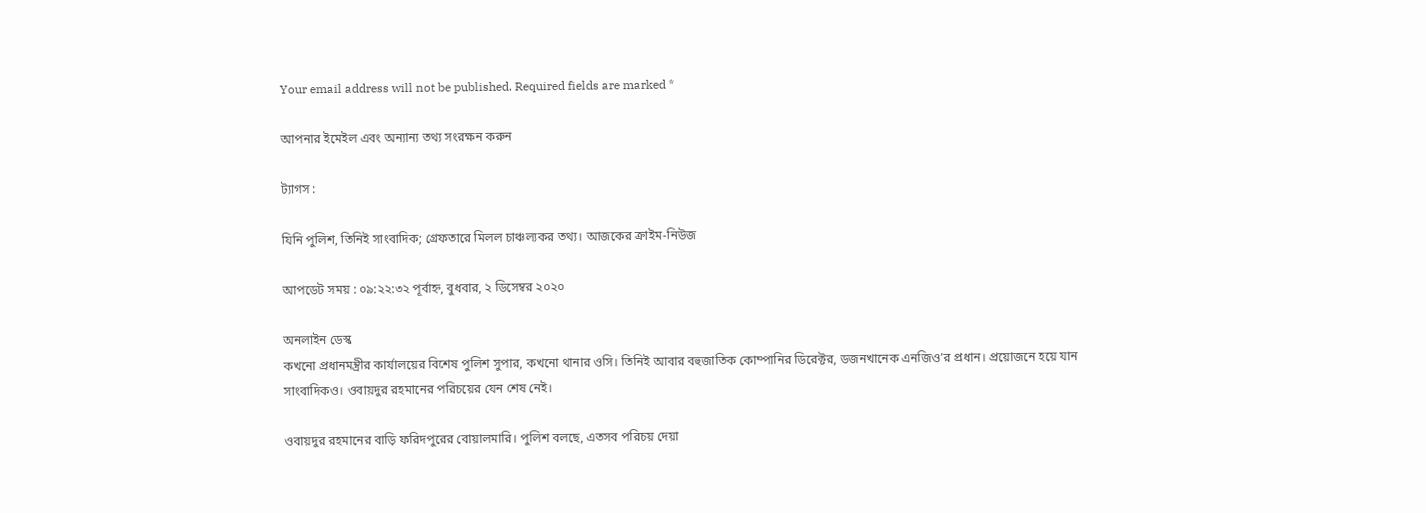Your email address will not be published. Required fields are marked *

আপনার ইমেইল এবং অন্যান্য তথ্য সংরক্ষন করুন

ট্যাগস :

যিনি পুলিশ, তিনিই সাংবাদিক; গ্রেফতারে মিলল চাঞ্চল্যকর তথ্য। আজকের ক্রাইম-নিউজ

আপডেট সময় : ০৯:২২:৩২ পূর্বাহ্ন, বুধবার, ২ ডিসেম্বর ২০২০

অনলাইন ডেস্ক
কখনো প্রধানমন্ত্রীর কার্যালয়ের বিশেষ পুলিশ সুপার, কখনো থানার ওসি। তিনিই আবার বহুজাতিক কোম্পানির ডিরেক্টর, ডজনখানেক এনজিও’র প্রধান। প্রয়োজনে হয়ে যান সাংবাদিকও। ওবায়দুর রহমানের পরিচয়ের যেন শেষ নেই।

ওবায়দুর রহমানের বাড়ি ফরিদপুরের বোয়ালমারি। পুলিশ বলছে, এতসব পরিচয় দেয়া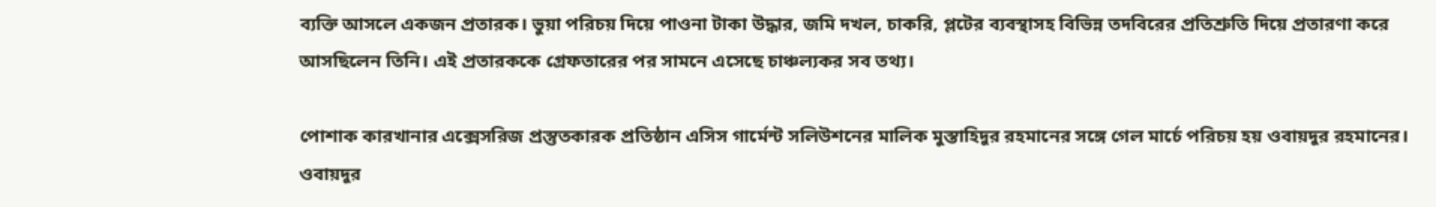ব্যক্তি আসলে একজন প্রতারক। ভুয়া পরিচয় দিয়ে পাওনা টাকা উদ্ধার, জমি দখল, চাকরি, প্লটের ব্যবস্থাসহ বিভিন্ন তদবিরের প্রতিশ্রুতি দিয়ে প্রতারণা করে আসছিলেন তিনি। এই প্রতারককে গ্রেফতারের পর সামনে এসেছে চাঞ্চল্যকর সব তথ্য।

পোশাক কারখানার এক্সেসরিজ প্রস্তুতকারক প্রতিষ্ঠান এসিস গার্মেন্ট সলিউশনের মালিক মুস্তাহিদুর রহমানের সঙ্গে গেল মার্চে পরিচয় হয় ওবায়দুর রহমানের। ওবায়দুর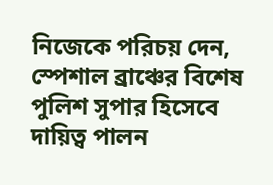নিজেকে পরিচয় দেন, স্পেশাল ব্রাঞ্চের বিশেষ পুলিশ সুপার হিসেবে দায়িত্ব পালন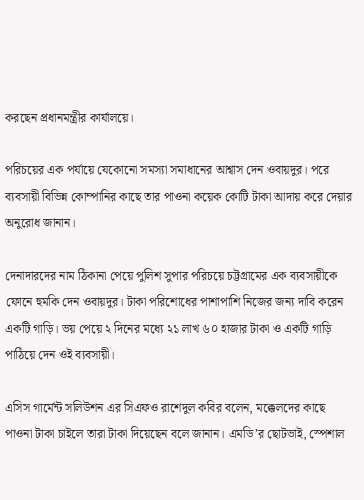করছেন প্রধানমন্ত্রীর কার্যালয়ে।

পরিচয়ের এক পর্যায়ে যেকোনো সমস্যা সমাধানের আশ্বাস দেন ওবায়দুর। পরে ব্যবসায়ী বিভিন্ন কোম্পানির কাছে তার পাওনা কয়েক কোটি টাকা আদায় করে দেয়ার অনুরোধ জানান।

দেনাদারদের নাম ঠিকানা পেয়ে পুলিশ সুপার পরিচয়ে চট্টগ্রামের এক ব্যবসায়ীকে ফোনে হুমকি দেন ওবায়দুর। টাকা পরিশোধের পাশাপাশি নিজের জন্য দাবি করেন একটি গাড়ি। ভয় পেয়ে ২ দিনের মধ্যে ২১ লাখ ৬০ হাজার টাকা ও একটি গাড়ি পাঠিয়ে দেন ওই ব্যবসায়ী।

এসিস গার্মেন্ট সলিউশন এর সিএফও রাশেদুল কবির বলেন, মক্কেলদের কাছে পাওনা টাকা চাইলে তারা টাকা দিয়েছেন বলে জানান। এমডি’র ছোটভাই, স্পেশাল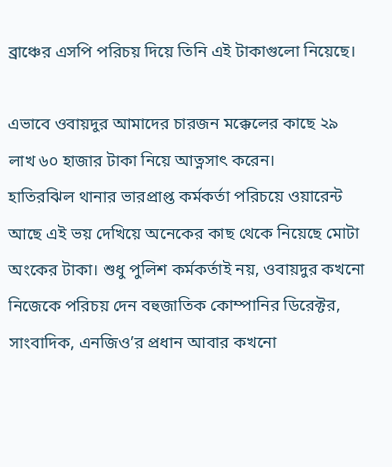ব্রাঞ্চের এসপি পরিচয় দিয়ে তিনি এই টাকাগুলো নিয়েছে।

এভাবে ওবায়দুর আমাদের চারজন মক্কেলের কাছে ২৯ লাখ ৬০ হাজার টাকা নিয়ে আত্নসাৎ করেন।
হাতিরঝিল থানার ভারপ্রাপ্ত কর্মকর্তা পরিচয়ে ওয়ারেন্ট আছে এই ভয় দেখিয়ে অনেকের কাছ থেকে নিয়েছে মোটা অংকের টাকা। শুধু পুলিশ কর্মকর্তাই নয়, ওবায়দুর কখনো নিজেকে পরিচয় দেন বহুজাতিক কোম্পানির ডিরেক্টর, সাংবাদিক, এনজিও’র প্রধান আবার কখনো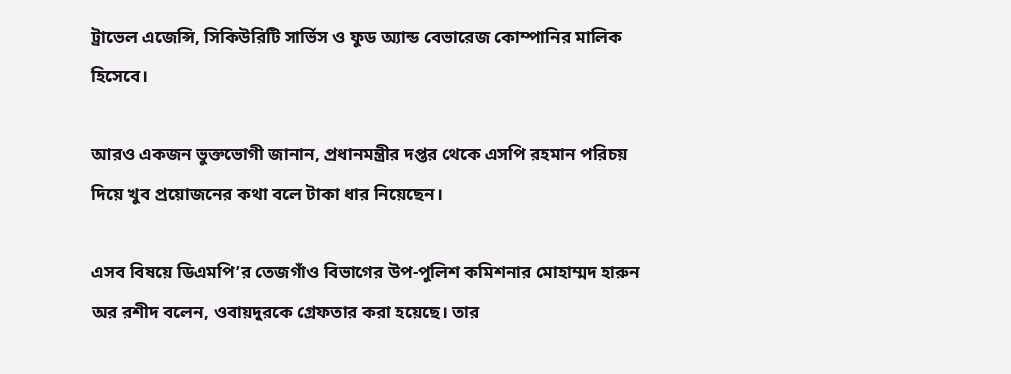ট্রাভেল এজেন্সি, সিকিউরিটি সার্ভিস ও ফুড অ্যান্ড বেভারেজ কোম্পানির মালিক হিসেবে।

আরও একজন ভুক্তভোগী জানান, প্রধানমন্ত্রীর দপ্তর থেকে এসপি রহমান পরিচয় দিয়ে খুব প্রয়োজনের কথা বলে টাকা ধার নিয়েছেন।

এসব বিষয়ে ডিএমপি’র তেজগাঁও বিভাগের উপ-পুলিশ কমিশনার মোহাম্মদ হারুন অর রশীদ বলেন, ওবায়দুরকে গ্রেফতার করা হয়েছে। তার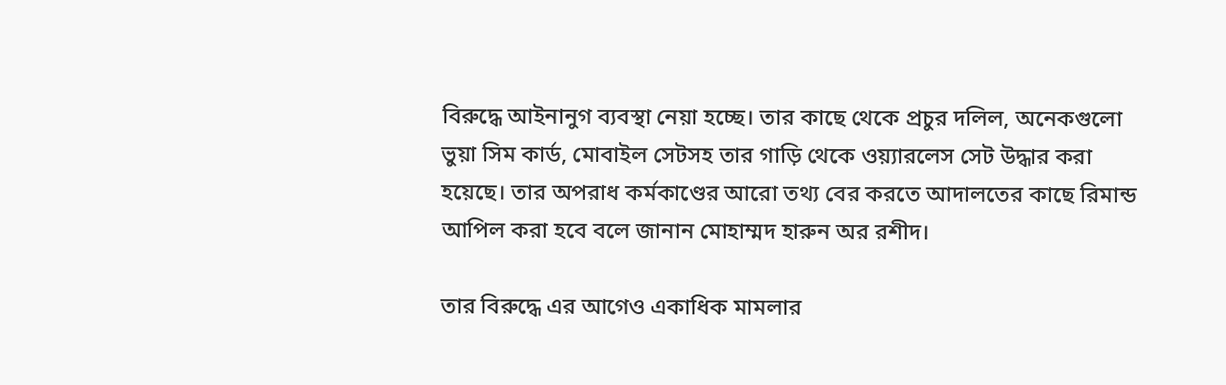বিরুদ্ধে আইনানুগ ব্যবস্থা নেয়া হচ্ছে। তার কাছে থেকে প্রচুর দলিল, অনেকগুলো ভুয়া সিম কার্ড, মোবাইল সেটসহ তার গাড়ি থেকে ওয়্যারলেস সেট উদ্ধার করা হয়েছে। তার অপরাধ কর্মকাণ্ডের আরো তথ্য বের করতে আদালতের কাছে রিমান্ড আপিল করা হবে বলে জানান মোহাম্মদ হারুন অর রশীদ।

তার বিরুদ্ধে এর আগেও একাধিক মামলার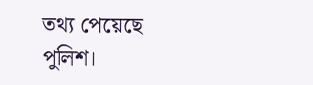তথ্য পেয়েছে পুলিশ।